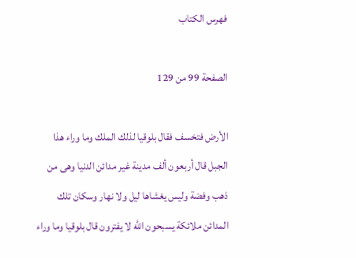فهرس الكتاب

الصفحة 99 من 129

الأرض فتخسف فقال بلوقيا لذلك الملك وما وراء هذا الجبل قال أربعون ألف مدينة غير مدائن الدنيا وهى من ذهب وفضة وليس يغشاها ليل ولا نهار وسكان تلك المدائن ملائكة يسبحون الله لا يفترون قال بلوقيا وما وراء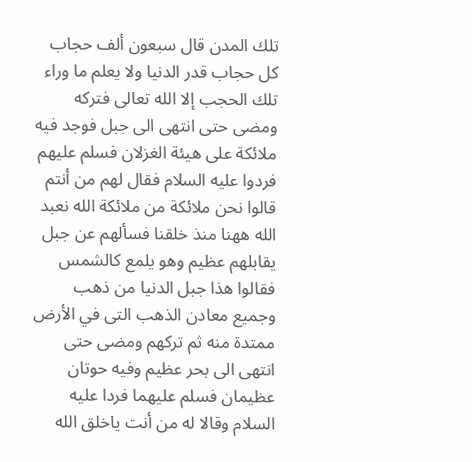تلك المدن قال سبعون ألف حجاب كل حجاب قدر الدنيا ولا يعلم ما وراء تلك الحجب إلا الله تعالى فتركه ومضى حتى انتهى الى جبل فوجد فيه ملائكة على هيئة الغزلان فسلم عليهم فردوا عليه السلام فقال لهم من أنتم قالوا نحن ملائكة من ملائكة الله نعبد الله ههنا منذ خلقنا فسألهم عن جبل يقابلهم عظيم وهو يلمع كالشمس فقالوا هذا جبل الدنيا من ذهب وجميع معادن الذهب التى في الأرض ممتدة منه ثم تركهم ومضى حتى انتهى الى بحر عظيم وفيه حوتان عظيمان فسلم عليهما فردا عليه السلام وقالا له من أنت ياخلق الله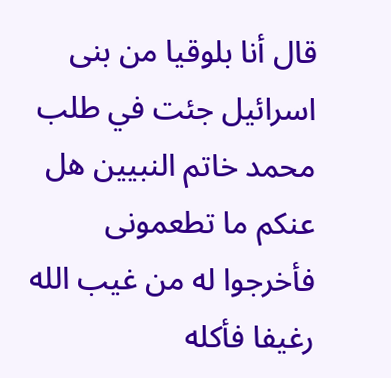قال أنا بلوقيا من بنى اسرائيل جئت في طلب محمد خاتم النبيين هل عنكم ما تطعمونى فأخرجوا له من غيب الله رغيفا فأكله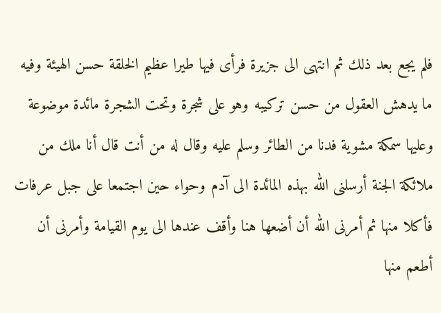فلم يجع بعد ذلك ثم انتهى الى جزيرة فرأى فيها طيرا عظيم الخلقة حسن الهيئة وفيه ما يدهش العقول من حسن تركيبه وهو على شجرة وتحت الشجرة مائدة موضوعة وعليها سمكة مشوية فدنا من الطائر وسلم عليه وقال له من أنت قال أنا ملك من ملائكة الجنة أرسلنى الله بهذه المائدة الى آدم وحواء حين اجتمعا على جبل عرفات فأكلا منها ثم أمرنى الله أن أضعها هنا وأقف عندها الى يوم القيامة وأمرنى أن أطعم منها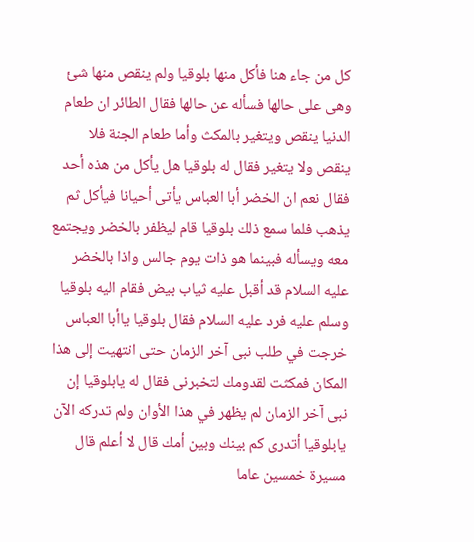كل من جاء هنا فأكل منها بلوقيا ولم ينقص منها شئ وهى على حالها فسأله عن حالها فقال الطائر ان طعام الدنيا ينقص ويتغير بالمكث وأما طعام الجنة فلا ينقص ولا يتغير فقال له بلوقيا هل يأكل من هذه أحد فقال نعم ان الخضر أبا العباس يأتى أحيانا فيأكل ثم يذهب فلما سمع ذلك بلوقيا قام ليظفر بالخضر ويجتمع معه ويسأله فبينما هو ذات يوم جالس واذا بالخضر عليه السلام قد أقبل عليه ثياب بيض فقام اليه بلوقيا وسلم عليه فرد عليه السلام فقال بلوقيا ياأبا العباس خرجت في طلب نبى آخر الزمان حتى انتهيت إلى هذا المكان فمكثت لقدومك لتخبرنى فقال له يابلوقيا إن نبى آخر الزمان لم يظهر في هذا الأوان ولم تدركه الآن يابلوقيا أتدرى كم بينك وبين أمك قال لا أعلم قال مسيرة خمسين عاما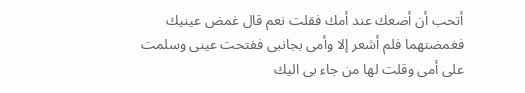أتحب أن أضعك عند أمك فقلت نعم قال غمض عينيك فغمضتهما فلم أشعر إلا وأمى بجانبى ففتحت عينى وسلمت على أمى وقلت لها من جاء بى اليك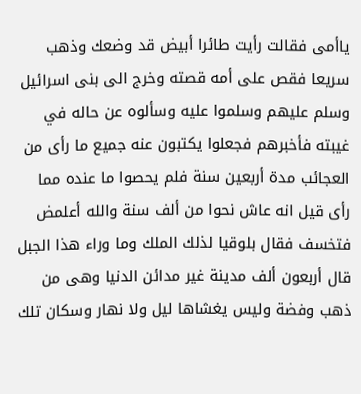ياأمى فقالت رأيت طائرا أبيض قد وضعك وذهب سريعا فقص على أمه قصته وخرج الى بنى اسرائيل وسلم عليهم وسلموا عليه وسألوه عن حاله في غيبته فأخبرهم فجعلوا يكتبون عنه جميع ما رأى من العجائب مدة أربعين سنة فلم يحصوا ما عنده مما رأى قيل انه عاش نحوا من ألف سنة والله أعلمض فتخسف فقال بلوقيا لذلك الملك وما وراء هذا الجبل قال أربعون ألف مدينة غير مدائن الدنيا وهى من ذهب وفضة وليس يغشاها ليل ولا نهار وسكان تلك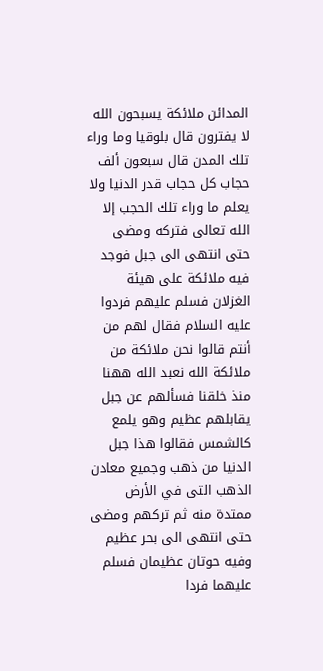المدائن ملائكة يسبحون الله لا يفترون قال بلوقيا وما وراء تلك المدن قال سبعون ألف حجاب كل حجاب قدر الدنيا ولا يعلم ما وراء تلك الحجب إلا الله تعالى فتركه ومضى حتى انتهى الى جبل فوجد فيه ملائكة على هيئة الغزلان فسلم عليهم فردوا عليه السلام فقال لهم من أنتم قالوا نحن ملائكة من ملائكة الله نعبد الله ههنا منذ خلقنا فسألهم عن جبل يقابلهم عظيم وهو يلمع كالشمس فقالوا هذا جبل الدنيا من ذهب وجميع معادن الذهب التى في الأرض ممتدة منه ثم تركهم ومضى حتى انتهى الى بحر عظيم وفيه حوتان عظيمان فسلم عليهما فردا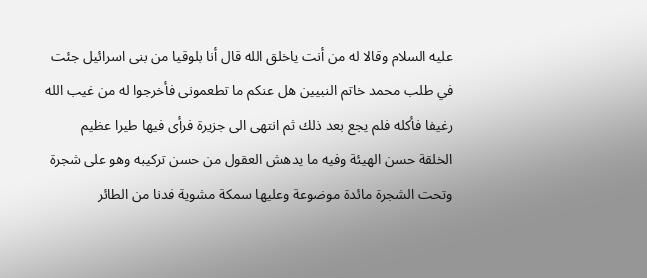عليه السلام وقالا له من أنت ياخلق الله قال أنا بلوقيا من بنى اسرائيل جئت في طلب محمد خاتم النبيين هل عنكم ما تطعمونى فأخرجوا له من غيب الله رغيفا فأكله فلم يجع بعد ذلك ثم انتهى الى جزيرة فرأى فيها طيرا عظيم الخلقة حسن الهيئة وفيه ما يدهش العقول من حسن تركيبه وهو على شجرة وتحت الشجرة مائدة موضوعة وعليها سمكة مشوية فدنا من الطائر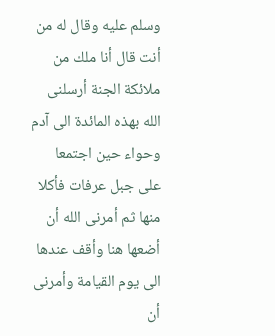وسلم عليه وقال له من أنت قال أنا ملك من ملائكة الجنة أرسلنى الله بهذه المائدة الى آدم وحواء حين اجتمعا على جبل عرفات فأكلا منها ثم أمرنى الله أن أضعها هنا وأقف عندها الى يوم القيامة وأمرنى أن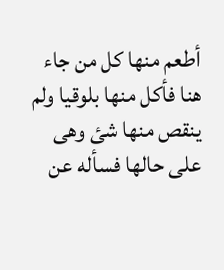أطعم منها كل من جاء هنا فأكل منها بلوقيا ولم ينقص منها شئ وهى على حالها فسأله عن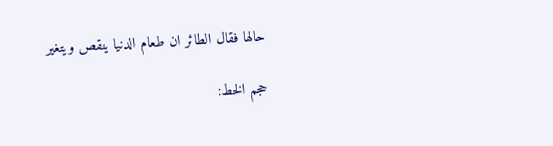حالها فقال الطائر ان طعام الدنيا ينقص ويتغير

حجم الخط: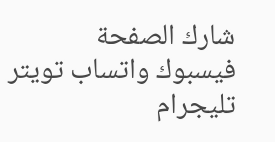شارك الصفحة
فيسبوك واتساب تويتر تليجرام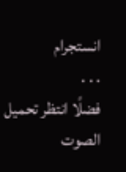انستجرام
. . .
فضلًا انتظر تحميل الصوت